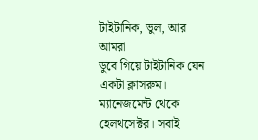টাইটানিক, ভুল, আর আমরা
ডুবে গিয়ে টাইটানিক যেন একটা ক্লাসরুম। ম্যানেজমেন্ট থেকে হেলথসেক্টর। সবাই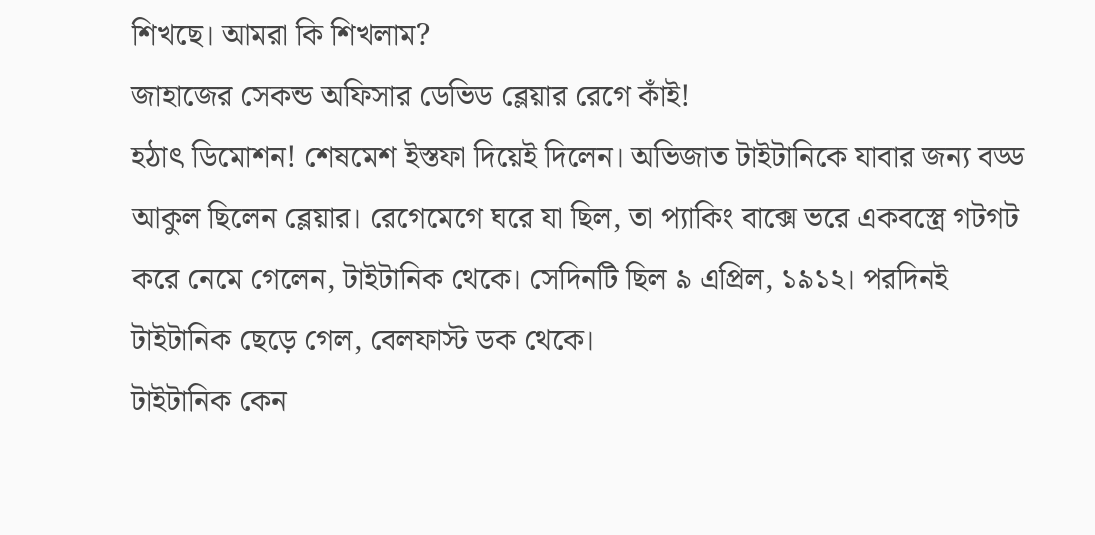শিখছে। আমরা কি শিখলাম?
জাহাজের সেকন্ড অফিসার ডেভিড ব্লেয়ার রেগে কাঁই!
হঠাৎ ডিমোশন! শেষমেশ ইস্তফা দিয়েই দিলেন। অভিজাত টাইটানিকে যাবার জন্য বড্ড আকুল ছিলেন ব্লেয়ার। রেগেমেগে ঘরে যা ছিল, তা প্যাকিং বাক্সে ভরে একবস্ত্রে গটগট করে নেমে গেলেন, টাইটানিক থেকে। সেদিনটি ছিল ৯ এপ্রিল, ১৯১২। পরদিনই টাইটানিক ছেড়ে গেল, বেলফাস্ট ডক থেকে।
টাইটানিক কেন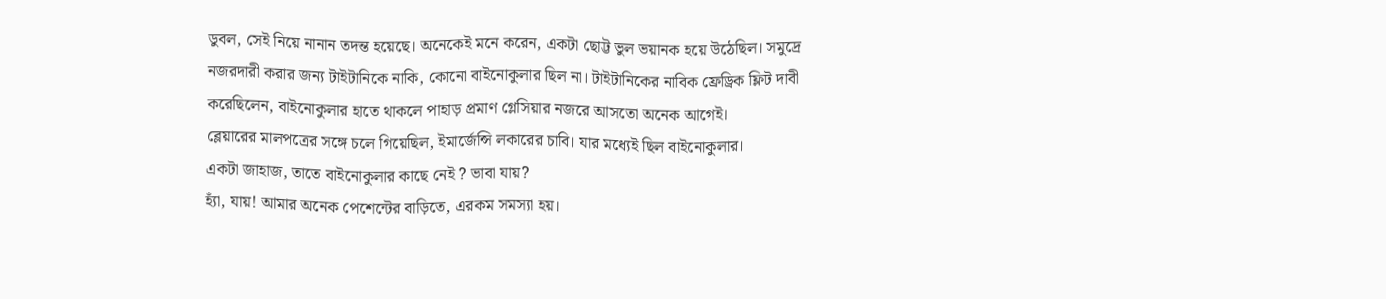ডুবল, সেই নিয়ে নানান তদন্ত হয়েছে। অনেকেই মনে করেন, একটা ছোট্ট ভুল ভয়ানক হয়ে উঠেছিল। সমুদ্রে নজরদারী করার জন্য টাইটানিকে নাকি, কোনো বাইনোকুলার ছিল না। টাইটানিকের নাবিক ফ্রেড্রিক ফ্লিট দাবী করেছিলেন, বাইনোকুলার হাতে থাকলে পাহাড় প্রমাণ গ্লেসিয়ার নজরে আসতো অনেক আগেই।
ব্লেয়ারের মালপত্রের সঙ্গে চলে গিয়েছিল, ইমার্জেন্সি লকারের চাবি। যার মধ্যেই ছিল বাইনোকুলার।
একটা জাহাজ, তাতে বাইনোকুলার কাছে নেই ? ভাবা যায়?
হ্যাঁ, যায়! আমার অনেক পেশেন্টের বাড়িতে, এরকম সমস্যা হয়।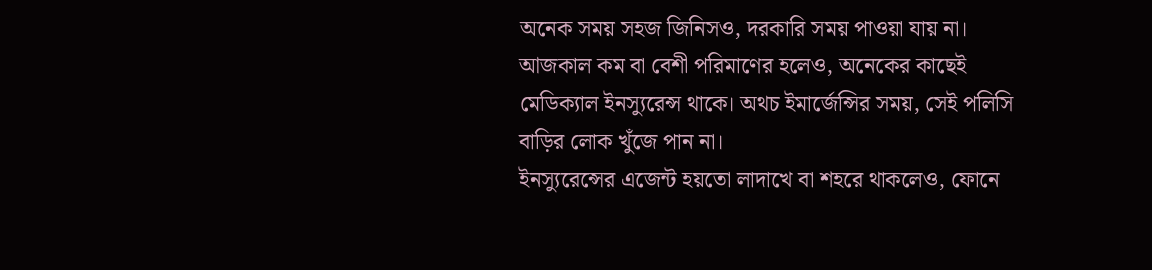অনেক সময় সহজ জিনিসও, দরকারি সময় পাওয়া যায় না। আজকাল কম বা বেশী পরিমাণের হলেও, অনেকের কাছেই মেডিক্যাল ইনস্যুরেন্স থাকে। অথচ ইমার্জেন্সির সময়, সেই পলিসি বাড়ির লোক খুঁজে পান না।
ইনস্যুরেন্সের এজেন্ট হয়তো লাদাখে বা শহরে থাকলেও, ফোনে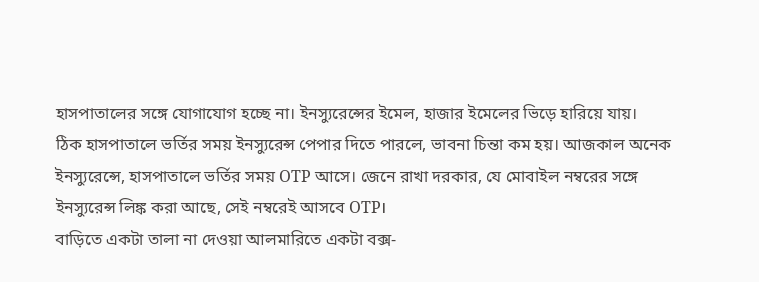হাসপাতালের সঙ্গে যোগাযোগ হচ্ছে না। ইনস্যুরেন্সের ইমেল, হাজার ইমেলের ভিড়ে হারিয়ে যায়।
ঠিক হাসপাতালে ভর্তির সময় ইনস্যুরেন্স পেপার দিতে পারলে, ভাবনা চিন্তা কম হয়। আজকাল অনেক ইনস্যুরেন্সে, হাসপাতালে ভর্তির সময় OTP আসে। জেনে রাখা দরকার, যে মোবাইল নম্বরের সঙ্গে ইনস্যুরেন্স লিঙ্ক করা আছে, সেই নম্বরেই আসবে OTP।
বাড়িতে একটা তালা না দেওয়া আলমারিতে একটা বক্স-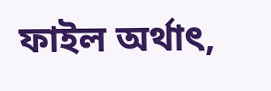ফাইল অর্থাৎ,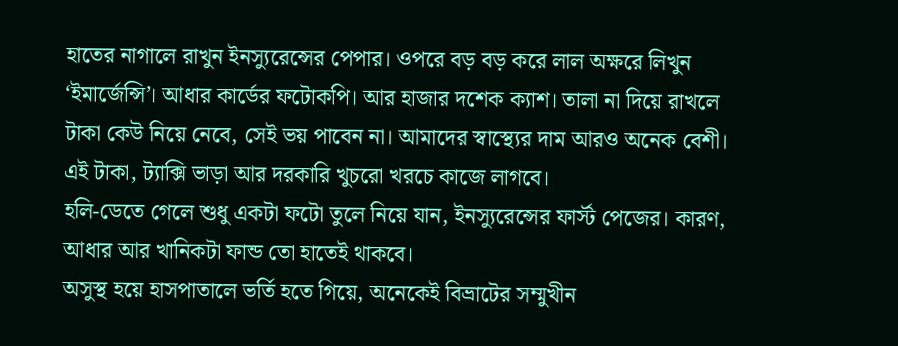হাতের নাগালে রাখুন ইনস্যুরেন্সের পেপার। ওপরে বড় বড় করে লাল অক্ষরে লিখুন ‘ইমার্জেন্সি’। আধার কার্ডের ফটোকপি। আর হাজার দশেক ক্যাশ। তালা না দিয়ে রাখলে টাকা কেউ নিয়ে নেবে, সেই ভয় পাবেন না। আমাদের স্বাস্থ্যের দাম আরও অনেক বেশী। এই টাকা, ট্যাক্সি ভাড়া আর দরকারি খুচরো খরচে কাজে লাগবে।
হলি-ডেতে গেলে শুধু একটা ফটো তুলে নিয়ে যান, ইনস্যুরেন্সের ফার্স্ট পেজের। কারণ, আধার আর খানিকটা ফান্ড তো হাতেই থাকবে।
অসুস্থ হয়ে হাসপাতালে ভর্তি হতে গিয়ে, অনেকেই বিভ্রাটের সম্মুখীন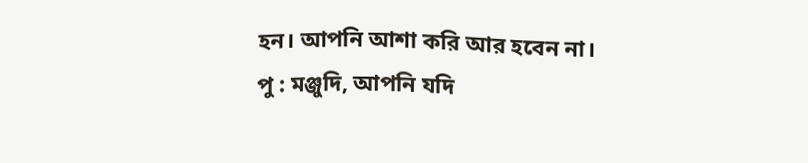হন। আপনি আশা করি আর হবেন না।
পু : মঞ্জুদি, আপনি যদি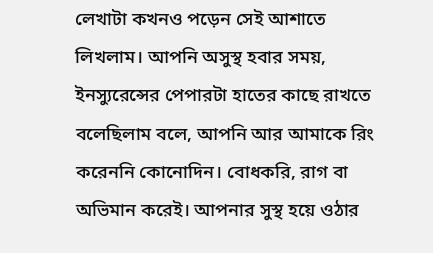লেখাটা কখনও পড়েন সেই আশাতে লিখলাম। আপনি অসুস্থ হবার সময়, ইনস্যুরেন্সের পেপারটা হাতের কাছে রাখতে বলেছিলাম বলে, আপনি আর আমাকে রিং করেননি কোনোদিন। বোধকরি, রাগ বা অভিমান করেই। আপনার সুস্থ হয়ে ওঠার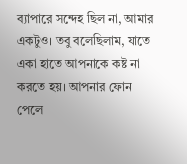ব্যাপারে সন্দেহ ছিল না, আমার একটুও। তবু বলেছিলাম, যাতে একা হাতে আপনাকে কষ্ট না করতে হয়। আপনার ফোন পেলে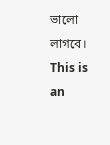ভালো লাগবে।
This is an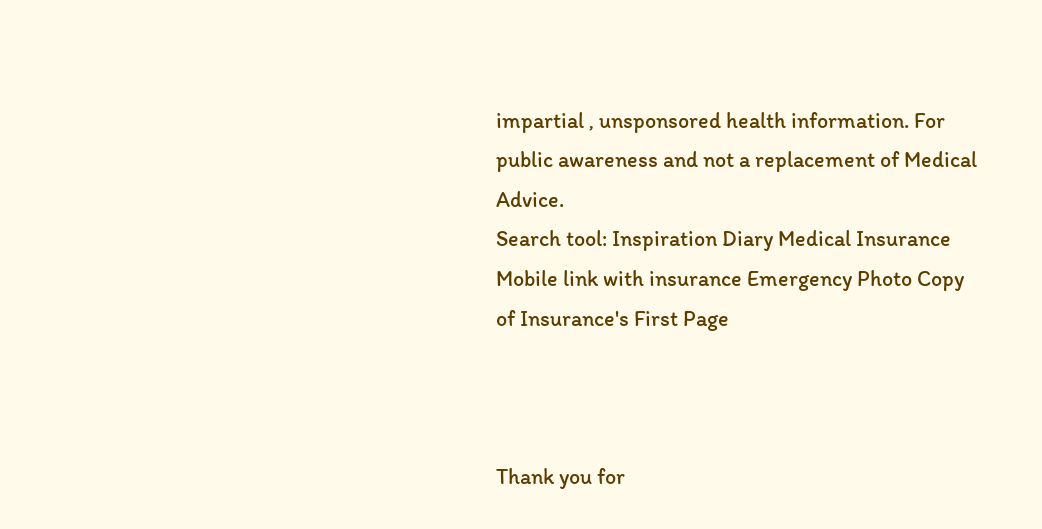impartial , unsponsored health information. For public awareness and not a replacement of Medical Advice.
Search tool: Inspiration Diary Medical Insurance Mobile link with insurance Emergency Photo Copy of Insurance's First Page



Thank you for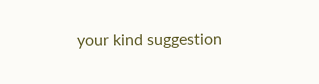your kind suggestion